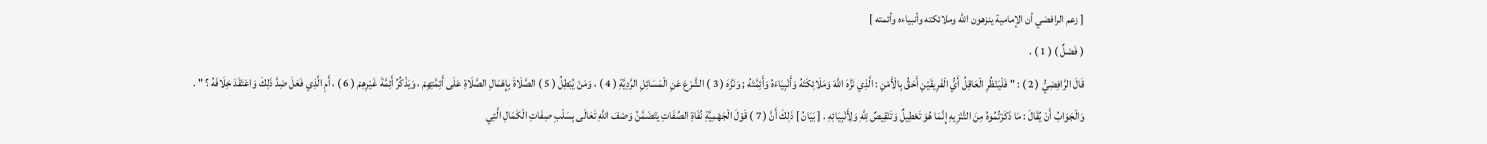[ زعم الرافضي أن الإمامية ينزهون الله وملائكته وأنبياءه وأئمته ]
( فَصْلٌ ) ( 1 ) .
قَالَ الرَّافِضِيُّ ( 2 ) : " فَلْيَنْظُرِ الْعَاقِلُ أَيُّ الْفَرِيقَيْنِ أَحَقُّ بِالْأَمْنِ : الَّذِي نَزَّهَ اللَّهَ وَمَلَائِكَتَهُ وَأَنْبِيَاءَهُ وَأَئِمَّتَهُ ; وَنَزَّهَ ( 3 ) الشَّرْعَ عَنِ الْمَسَائِلِ الرَّدِيَّةِ ( 4 ) ، وَمَنْ يُبْطِلُ ( 5 ) الصَّلَاةَ بِإِهْمَالِ الصَّلَاةِ عَلَى أَئِمَّتِهِمْ ، وَيَذْكُرُ أَئِمَّةَ غَيْرِهِمْ ( 6 ) ، أَمِ الَّذِي فَعَلَ ضِدَّ ذَلِكَ وَاعْتَقَدَ خِلَافَهُ ؟ " .
وَالْجَوَابُ أَنْ يُقَالَ : مَا ذَكَرْتُمُوهُ مِنَ التَّنْزِيهِ إِنَّمَا هُوَ تَعْطِيلٌ وَتَنْقِيصٌ لِلَّهِ وَلِأَنْبِيَائِهِ . [ بَيَانُ ] ذَلِكَ أَنَّ ( 7 ) قَوْلَ الْجَهْمِيَّةِ نُفَاةِ الصِّفَاتِ يَتَضَمَّنُ وَصْفَ اللَّهِ تَعَالَى بِسَلْبِ صِفَاتِ الْكَمَالِ الَّتِي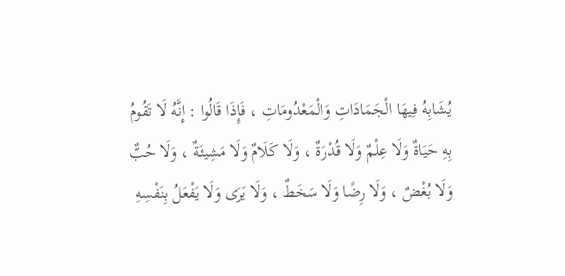يُشَابِهُ فِيهَا الْجَمَادَاتِ وَالْمَعْدُومَاتِ ، فَإِذَا قَالُوا : إِنَّهُ لَا تَقُومُ بِهِ حَيَاةٌ وَلَا عِلْمٌ وَلَا قُدْرَةٌ ، وَلَا كَلَامٌ وَلَا مَشِيئَةٌ ، وَلَا حُبٌّ وَلَا بُغْضٌ ، وَلَا رِضًا وَلَا سَخَطٌ ، وَلَا يَرَى وَلَا يَفْعَلُ بِنَفْسِهِ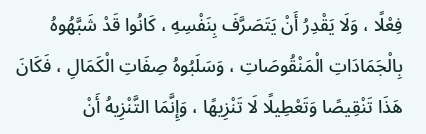فِعْلًا ، وَلَا يَقْدِرُ أَنْ يَتَصَرَّفَ بِنَفْسِهِ ، كَانُوا قَدْ شَبَّهُوهُ بِالْجَمَادَاتِ الْمَنْقُوصَاتِ ، وَسَلَبُوهُ صِفَاتِ الْكَمَالِ ، فَكَانَ هَذَا تَنْقِيصًا وَتَعْطِيلًا لَا تَنْزِيهًا ، وَإِنَّمَا التَّنْزِيهُ أَنْ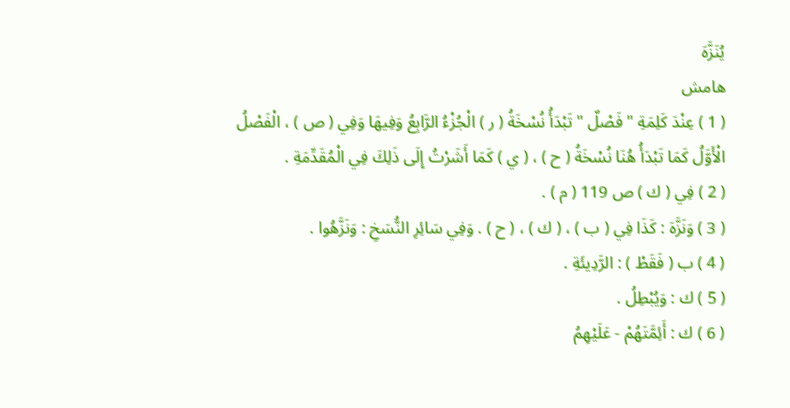يُنَزَّهَ
هامش
( 1 ) عِنْدَ كَلِمَةِ " فَصْلٌ " تَبْدَأُ نُسْخَةُ ( ر ) الْجُزْءُ الرَّابِعُ وَفِيهَا وَفِي ( ص ) ، الْفَصْلُ الْأَوَّلُ كَمَا تَبْدَأُ هُنَا نُسْخَةُ ( ح ) ، ( ي ) كَمَا أَشَرْتُ إِلَى ذَلِكَ فِي الْمُقَدِّمَةِ .
( 2 ) فِي ( ك ) ص 119 ( م ) .
( 3 ) وَنَزَّهَ : كَذَا فِي ( ب ) ، ( ك ) ، ( ح ) . وَفِي سَائِرِ النُّسَخِ : وَنَزَّهُوا .
( 4 ) ب ( فَقَطْ ) : الرَّدِيئَةِ .
( 5 ) ك : وَيُبْطِلُ .
( 6 ) ك : أَئِمَّتَهُمْ - عَلَيْهِمُ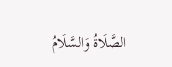الصَّلَاةُ وَالسَّلَامُ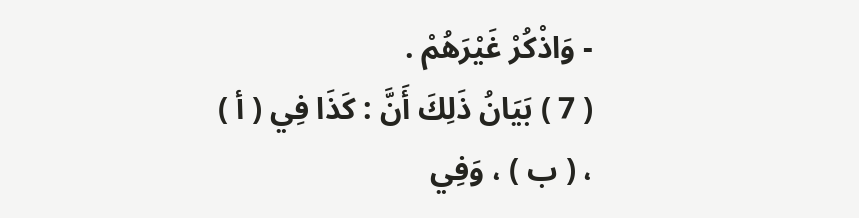- وَاذْكُرْ غَيْرَهُمْ .
( 7 ) بَيَانُ ذَلِكَ أَنَّ : كَذَا فِي ( أ ) ، ( ب ) ، وَفِي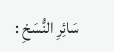سَائِرِ النُّسَخِ :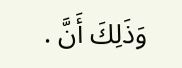وَذَلِكَ أَنَّ .